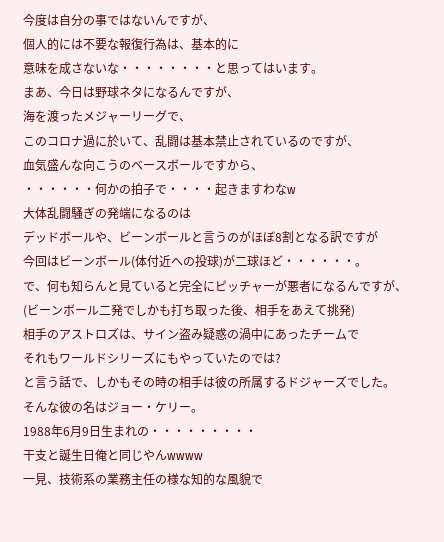今度は自分の事ではないんですが、
個人的には不要な報復行為は、基本的に
意味を成さないな・・・・・・・・と思ってはいます。
まあ、今日は野球ネタになるんですが、
海を渡ったメジャーリーグで、
このコロナ過に於いて、乱闘は基本禁止されているのですが、
血気盛んな向こうのベースボールですから、
・・・・・・何かの拍子で・・・・起きますわなw
大体乱闘騒ぎの発端になるのは
デッドボールや、ビーンボールと言うのがほぼ8割となる訳ですが
今回はビーンボール(体付近への投球)が二球ほど・・・・・・。
で、何も知らんと見ていると完全にピッチャーが悪者になるんですが、
(ビーンボール二発でしかも打ち取った後、相手をあえて挑発)
相手のアストロズは、サイン盗み疑惑の渦中にあったチームで
それもワールドシリーズにもやっていたのでは?
と言う話で、しかもその時の相手は彼の所属するドジャーズでした。
そんな彼の名はジョー・ケリー。
1988年6月9日生まれの・・・・・・・・・
干支と誕生日俺と同じやんwwww
一見、技術系の業務主任の様な知的な風貌で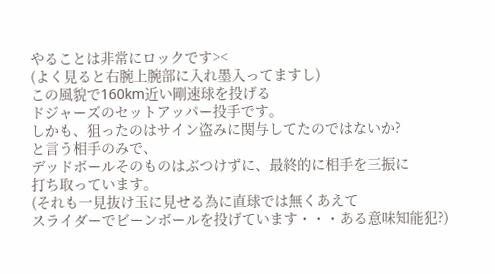やることは非常にロックです><
(よく見ると右腕上腕部に入れ墨入ってますし)
この風貌で160km近い剛速球を投げる
ドジャーズのセットアッパー投手です。
しかも、狙ったのはサイン盗みに関与してたのではないか?
と言う相手のみで、
デッドボールそのものはぶつけずに、最終的に相手を三振に
打ち取っています。
(それも一見抜け玉に見せる為に直球では無くあえて
スライダーでビーンボールを投げています・・・ある意味知能犯?)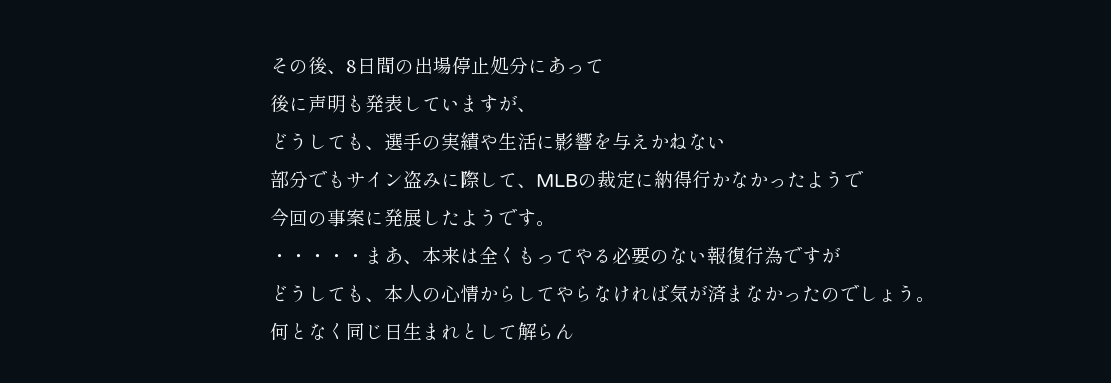その後、8日間の出場停止処分にあって
後に声明も発表していますが、
どうしても、選手の実績や生活に影響を与えかねない
部分でもサイン盗みに際して、MLBの裁定に納得行かなかったようで
今回の事案に発展したようです。
・・・・・まあ、本来は全くもってやる必要のない報復行為ですが
どうしても、本人の心情からしてやらなければ気が済まなかったのでしょう。
何となく同じ日生まれとして解らん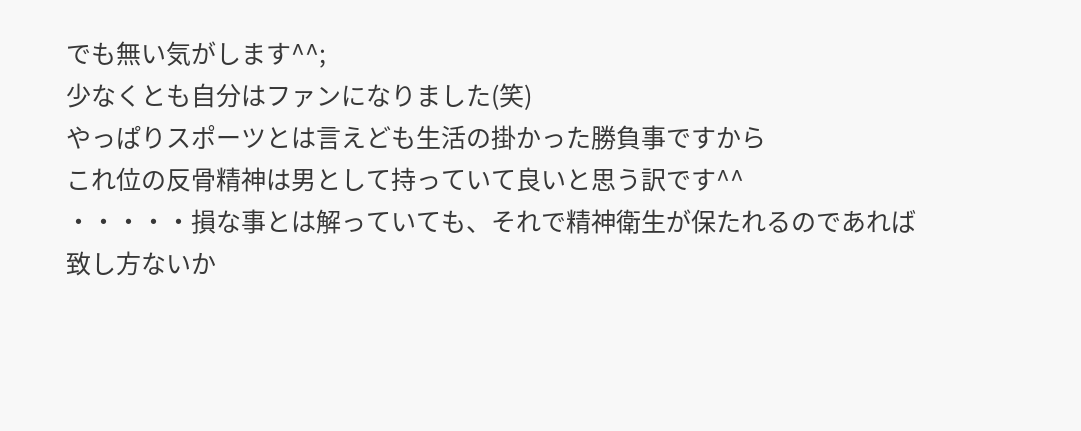でも無い気がします^^;
少なくとも自分はファンになりました(笑)
やっぱりスポーツとは言えども生活の掛かった勝負事ですから
これ位の反骨精神は男として持っていて良いと思う訳です^^
・・・・・損な事とは解っていても、それで精神衛生が保たれるのであれば
致し方ないか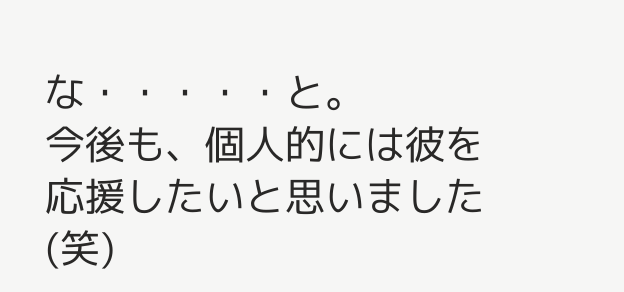な・・・・・と。
今後も、個人的には彼を応援したいと思いました(笑)